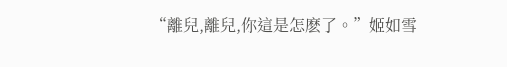“離兒,離兒,你這是怎麽了。”姬如雪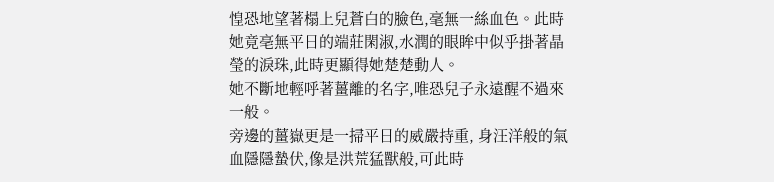惶恐地望著榻上兒蒼白的臉色,毫無一絲血色。此時她竟亳無平日的端莊閑淑,水潤的眼眸中似乎掛著晶瑩的淚珠,此時更顯得她楚楚動人。
她不斷地輕呼著薑離的名字,唯恐兒子永遠醒不過來一般。
旁邊的薑嶽更是一掃平日的威嚴持重, 身汪洋般的氣血隱隱蟄伏,像是洪荒猛獸般,可此時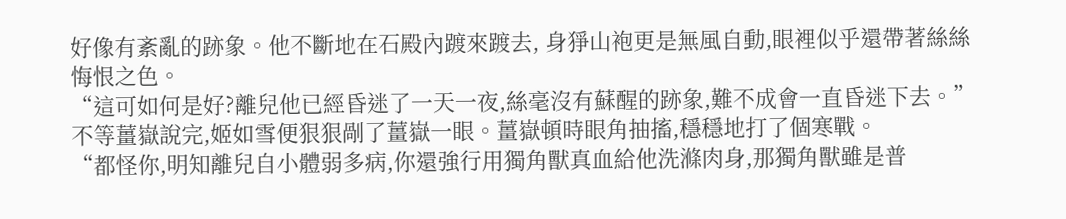好像有紊亂的跡象。他不斷地在石殿內踱來踱去, 身猙山袍更是無風自動,眼裡似乎還帶著絲絲悔恨之色。
“這可如何是好?離兒他已經昏迷了一天一夜,絲毫沒有蘇醒的跡象,難不成會一直昏迷下去。”
不等薑嶽說完,姬如雪便狠狠剮了薑嶽一眼。薑嶽頓時眼角抽搐,穩穩地打了個寒戰。
“都怪你,明知離兒自小體弱多病,你還強行用獨角獸真血給他洗滌肉身,那獨角獸雖是普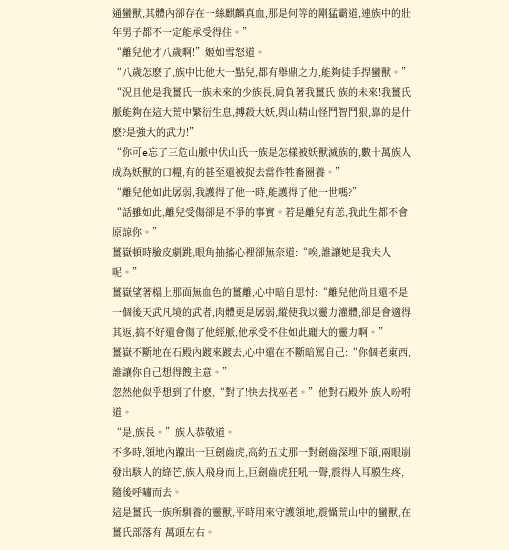通蠻獸,其體內卻存在一絲麒麟真血,那是何等的剛猛霸道,連族中的壯年男子都不一定能承受得住。”
“離兒他才八歲啊!”姬如雪怒道。
“八歲怎麽了,族中比他大一點兒,都有舉鼎之力,能夠徒手捍蠻獸。”
“況且他是我薑氏一族未來的少族長,肩負著我薑氏 族的未來!我薑氏 脈能夠在這大荒中繁衍生息,搏殺大妖,與山精山怪鬥智鬥狠,靠的是什麽?是強大的武力!”
“你可e忘了三危山脈中伏山氏一族是怎樣被妖獸滅族的,數十萬族人成為妖獸的口糧,有的甚至還被捉去當作牲畜圈養。”
“離兒他如此孱弱,我護得了他一時,能護得了他一世嗎?”
“話雖如此,離兒受傷卻是不爭的事實。若是離兒有恙,我此生都不會原諒你。”
薑嶽頓時臉皮劇跳,眼角抽搐心裡卻無奈道:“唉,誰讓她是我夫人呢。”
薑嶽望著榻上那面無血色的薑離,心中暗自思忖:“離兒他尚且還不是一個後天武凡境的武者,肉體更是孱弱,縱使我以靈力灌體,卻是會適得其返,搞不好還會傷了他經脈,他承受不住如此龐大的靈力啊。”
薑嶽不斷地在石殿內踱來踱去,心中還在不斷暗罵自己:“你個老東西,誰讓你自己想得餿主意。”
忽然他似乎想到了什麽,“對了!快去找巫老。”他對石殿外 族人吩咐道。
“是,族長。”族人恭敬道。
不多時,領地內躥出一巨劍齒虎,高約五丈那一對劍齒深埋下頜,兩眼崩發出駭人的綠芒,族人飛身而上,巨劍齒虎狂吼一聲,震得人耳膜生疼,隨後呼嘯而去。
這是薑氏一族所馴養的靈獸,平時用來守護領地,震懾荒山中的蠻獸,在薑氏部落有 萬頭左右。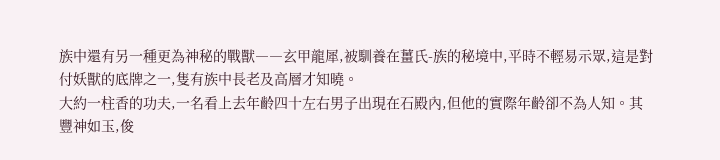族中還有另一種更為神秘的戰獸――玄甲龍犀,被馴養在薑氏-族的秘境中,平時不輕易示眾,這是對付妖獸的底牌之一,隻有族中長老及高層才知曉。
大約一柱香的功夫,一名看上去年齡四十左右男子出現在石殿內,但他的實際年齡卻不為人知。其豐神如玉,俊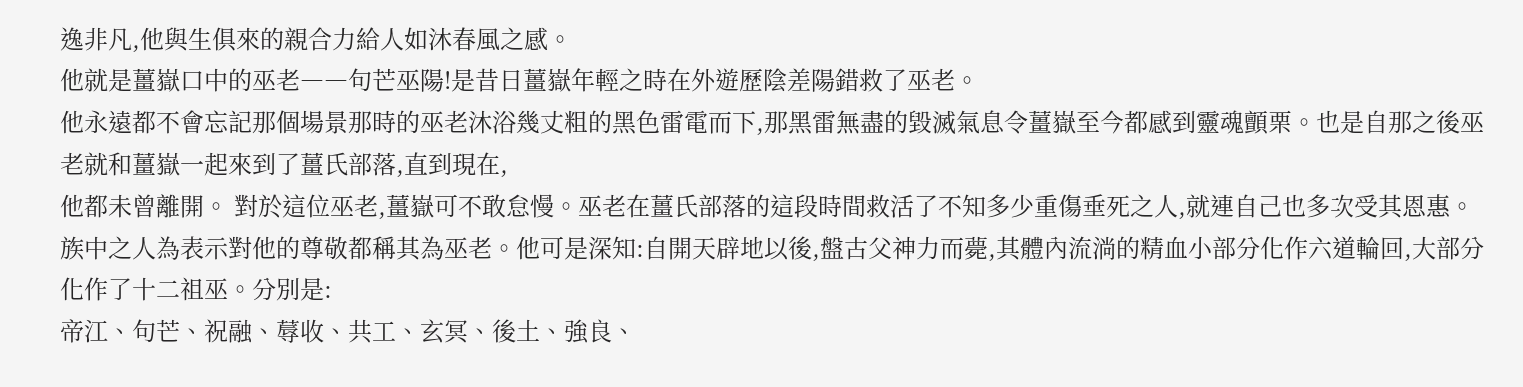逸非凡,他與生俱來的親合力給人如沐春風之感。
他就是薑嶽口中的巫老――句芒巫陽!是昔日薑嶽年輕之時在外遊歷陰差陽錯救了巫老。
他永遠都不會忘記那個場景那時的巫老沐浴幾丈粗的黑色雷電而下,那黑雷無盡的毀滅氣息令薑嶽至今都感到靈魂顫栗。也是自那之後巫老就和薑嶽一起來到了薑氏部落,直到現在,
他都未曾離開。 對於這位巫老,薑嶽可不敢怠慢。巫老在薑氏部落的這段時間救活了不知多少重傷垂死之人,就連自己也多次受其恩惠。
族中之人為表示對他的尊敬都稱其為巫老。他可是深知:自開天辟地以後,盤古父神力而薨,其體內流淌的精血小部分化作六道輪回,大部分化作了十二祖巫。分別是:
帝江、句芒、祝融、蓐收、共工、玄冥、後土、強良、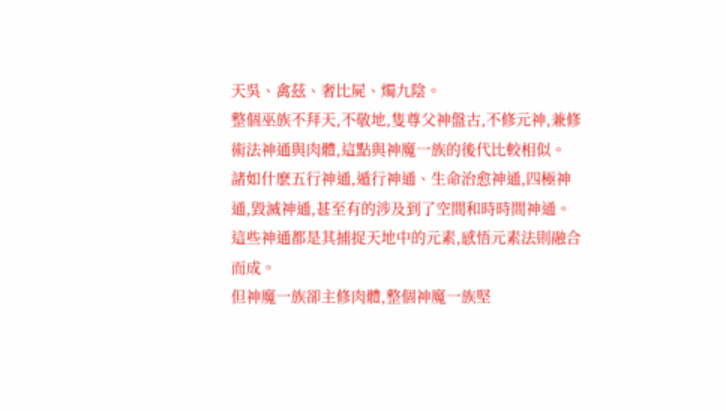天吳、禽茲、奢比屍、燭九陰。
整個巫族不拜天,不敬地,隻尊父神盤古,不修元神,兼修術法神通與肉體,這點與神魔一族的後代比較相似。
諸如什麽五行神通,遁行神通、生命治愈神通,四極神通,毀滅神通,甚至有的涉及到了空間和時時間神通。這些神通都是其捕捉天地中的元素,感悟元素法則融合而成。
但神魔一族卻主修肉體,整個神魔一族堅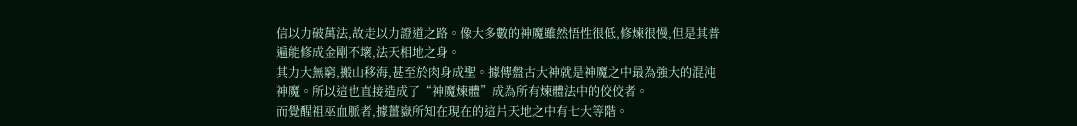信以力破萬法,故走以力證道之路。像大多數的神魔雖然悟性很低,修煉很慢,但是其普遍能修成金剛不壞,法天相地之身。
其力大無窮,搬山移海,甚至於肉身成聖。據傳盤古大神就是神魔之中最為強大的混沌神魔。所以這也直接造成了“神魔煉體”成為所有煉體法中的佼佼者。
而覺醒祖巫血脈者,據薑嶽所知在現在的這片天地之中有七大等階。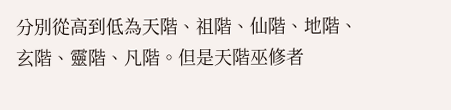分別從高到低為天階、祖階、仙階、地階、玄階、靈階、凡階。但是天階巫修者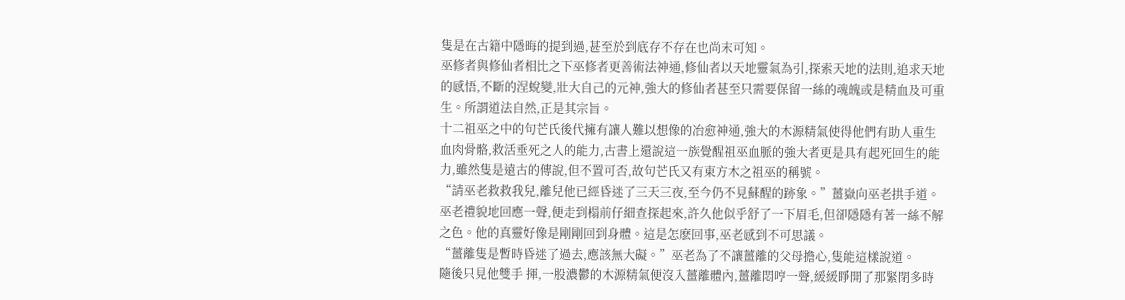隻是在古籍中隱晦的提到過,甚至於到底存不存在也尚末可知。
巫修者與修仙者相比之下巫修者更善術法神通,修仙者以天地靈氣為引,探索天地的法則,追求天地的感悟,不斷的涅蛻變,壯大自己的元神,強大的修仙者甚至只需要保留一絲的魂魄或是精血及可重生。所謂道法自然,正是其宗旨。
十二祖巫之中的句芒氏後代擁有讓人難以想像的冶愈神通,強大的木源精氣使得他們有助人重生血肉骨骼,救活垂死之人的能力,古書上還說這一族覺醒祖巫血脈的強大者更是具有起死回生的能力,雖然隻是遠古的傳說,但不置可否,故句芒氏又有東方木之祖巫的稱號。
“請巫老救救我兒,離兒他已經昏迷了三天三夜,至今仍不見蘇醒的跡象。”薑嶽向巫老拱手道。
巫老禮貌地回應一聲,便走到榻前仔細查探起來,許久他似乎舒了一下眉毛,但卻隱隱有著一絲不解之色。他的真靈好像是剛剛回到身體。這是怎麽回事,巫老感到不可思議。
“薑離隻是暫時昏迷了過去,應該無大礙。”巫老為了不讓薑離的父母擔心,隻能這樣說道。
隨後只見他雙手 揮,一股濃鬱的木源精氣便沒入薑離體內,薑離悶哼一聲,緩緩睜開了那緊閉多時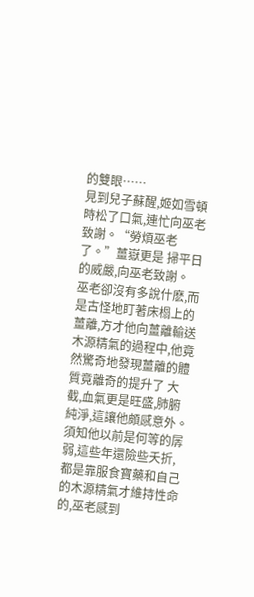的雙眼……
見到兒子蘇醒,姬如雪頓時松了口氣,連忙向巫老致謝。“勞煩巫老了。”薑嶽更是 掃平日的威嚴,向巫老致謝。
巫老卻沒有多說什麽,而是古怪地盯著床榻上的薑離,方才他向薑離輸送木源精氣的過程中,他竟然驚奇地發現薑離的體質竟離奇的提升了 大截,血氣更是旺盛,肺腑純淨,這讓他頗感意外。
須知他以前是何等的孱弱,這些年還險些夭折,都是靠服食寶藥和自己的木源精氣才維持性命的,巫老感到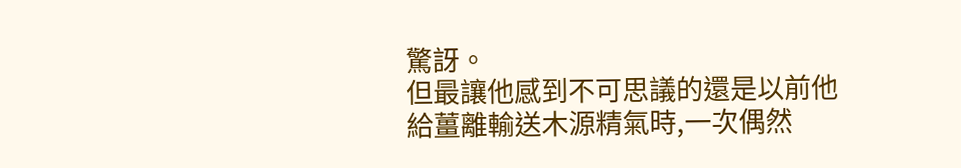驚訝。
但最讓他感到不可思議的還是以前他給薑離輸送木源精氣時,一次偶然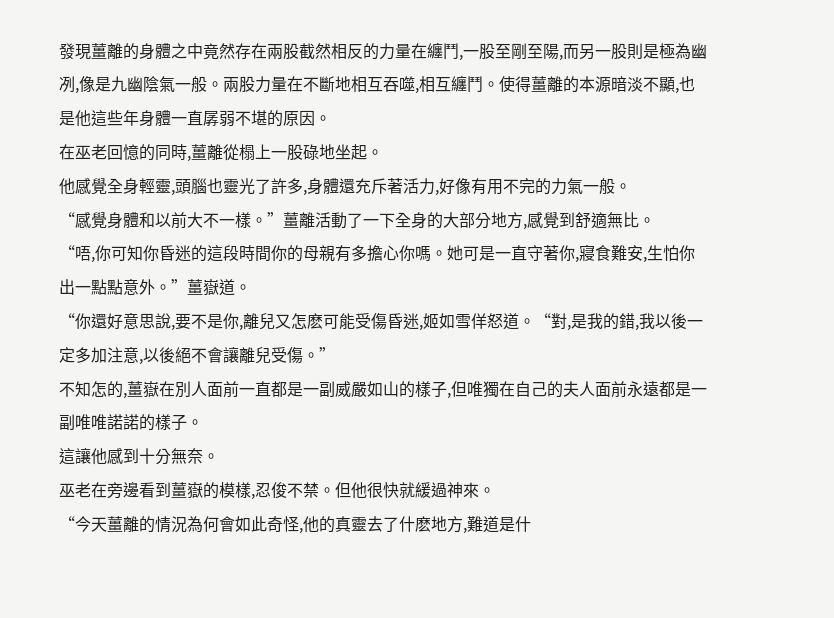發現薑離的身體之中竟然存在兩股截然相反的力量在纏鬥,一股至剛至陽,而另一股則是極為幽冽,像是九幽陰氣一般。兩股力量在不斷地相互吞噬,相互纏鬥。使得薑離的本源暗淡不顯,也是他這些年身體一直孱弱不堪的原因。
在巫老回憶的同時,薑離從榻上一股碌地坐起。
他感覺全身輕靈,頭腦也靈光了許多,身體還充斥著活力,好像有用不完的力氣一般。
“感覺身體和以前大不一樣。”薑離活動了一下全身的大部分地方,感覺到舒適無比。
“唔,你可知你昏迷的這段時間你的母親有多擔心你嗎。她可是一直守著你,寢食難安,生怕你出一點點意外。”薑嶽道。
“你還好意思說,要不是你,離兒又怎麽可能受傷昏迷,姬如雪佯怒道。“對,是我的錯,我以後一定多加注意,以後絕不會讓離兒受傷。”
不知怎的,薑嶽在別人面前一直都是一副威嚴如山的樣子,但唯獨在自己的夫人面前永遠都是一副唯唯諾諾的樣子。
這讓他感到十分無奈。
巫老在旁邊看到薑嶽的模樣,忍俊不禁。但他很快就緩過神來。
“今天薑離的情況為何會如此奇怪,他的真靈去了什麽地方,難道是什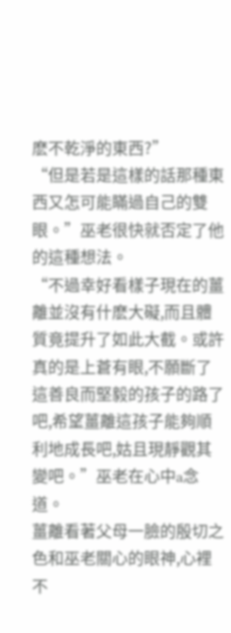麽不乾淨的東西?”
“但是若是這樣的話那種東西又怎可能瞞過自己的雙眼。”巫老很快就否定了他的這種想法。
“不過幸好看樣子現在的薑離並沒有什麽大礙,而且體質竟提升了如此大截。或許真的是上蒼有眼,不願斷了這善良而堅毅的孩子的路了吧,希望薑離這孩子能夠順利地成長吧,姑且現靜觀其變吧。”巫老在心中a念道。
薑離看著父母一臉的殷切之色和巫老關心的眼神,心裡不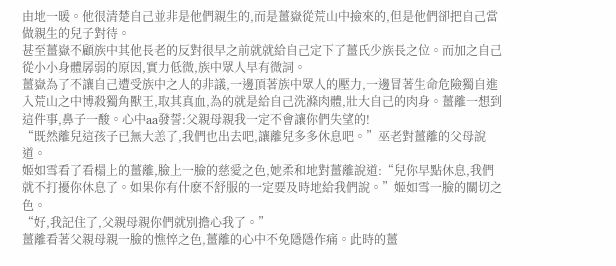由地一暖。他很清楚自己並非是他們親生的,而是薑嶽從荒山中撿來的,但是他們卻把自己當做親生的兒子對待。
甚至薑嶽不顧族中其他長老的反對很早之前就就給自己定下了薑氏少族長之位。而加之自己從小小身體孱弱的原因,實力低微,族中眾人早有微詞。
薑嶽為了不讓自己遭受族中之人的非議,一邊頂著族中眾人的壓力,一邊冒著生命危險獨自進入荒山之中博殺獨角獸王,取其真血,為的就是給自己洗滌肉體,壯大自己的肉身。薑離一想到這件事,鼻子一酸。心中aa發誓:父親母親我一定不會讓你們失望的!
“既然離兒這孩子已無大恙了,我們也出去吧,讓離兒多多休息吧。”巫老對薑離的父母說道。
姬如雪看了看榻上的薑離,臉上一臉的慈愛之色,她柔和地對薑離說道:“兒你早點休息,我們就不打擾你休息了。如果你有什麽不舒服的一定要及時地給我們說。”姬如雪一臉的關切之色。
“好,我記住了,父親母親你們就別擔心我了。”
薑離看著父親母親一臉的憔悴之色,薑離的心中不免隱隱作痛。此時的薑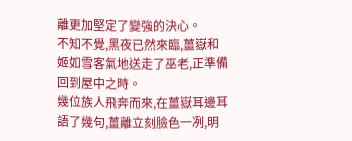離更加堅定了變強的決心。
不知不覺,黑夜已然來臨,薑嶽和姬如雪客氣地送走了巫老,正準備回到屋中之時。
幾位族人飛奔而來,在薑嶽耳邊耳語了幾句,薑離立刻臉色一冽,明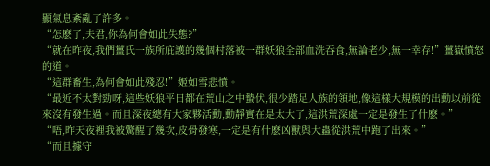顯氣息紊亂了許多。
“怎麽了,夫君,你為何會如此失態?”
“就在昨夜,我們薑氏一族所庇護的幾個村落被一群妖狼全部血洗吞食,無論老少,無一幸存!”薑嶽憤怒的道。
“這群畜生,為何會如此殘忍!”姬如雪悲憤。
“最近不太對勁呀,這些妖狼平日都在荒山之中蟄伏,很少踏足人族的領地,像這樣大規模的出動以前從來沒有發生過。而且深夜總有大家夥活動,動靜實在是太大了,這洪荒深處一定是發生了什麽。”
“唔,昨天夜裡我被驚醒了幾次,皮骨發寒,一定是有什麽凶獸與大蟲從洪荒中跑了出來。”
“而且據守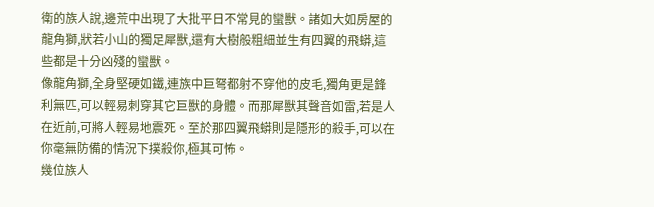衛的族人說,邊荒中出現了大批平日不常見的蠻獸。諸如大如房屋的龍角獅,狀若小山的獨足犀獸,還有大樹般粗細並生有四翼的飛蟒,這些都是十分凶殘的蠻獸。
像龍角獅,全身堅硬如鐵,連族中巨弩都射不穿他的皮毛,獨角更是鋒利無匹,可以輕易刺穿其它巨獸的身體。而那犀獸其聲音如雷,若是人在近前,可將人輕易地震死。至於那四翼飛蟒則是隱形的殺手,可以在你毫無防備的情況下撲殺你,極其可怖。
幾位族人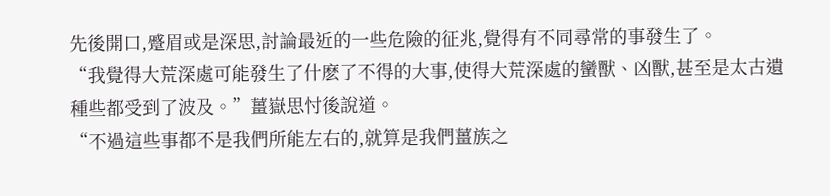先後開口,蹙眉或是深思,討論最近的一些危險的征兆,覺得有不同尋常的事發生了。
“我覺得大荒深處可能發生了什麽了不得的大事,使得大荒深處的蠻獸、凶獸,甚至是太古遺種些都受到了波及。”薑嶽思忖後說道。
“不過這些事都不是我們所能左右的,就算是我們薑族之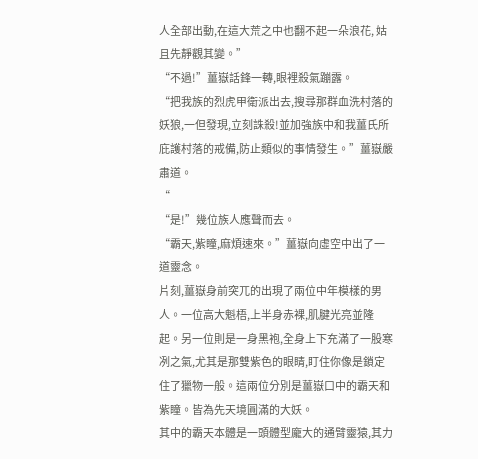人全部出動,在這大荒之中也翻不起一朵浪花, 姑且先靜觀其變。”
“不過!”薑嶽話鋒一轉,眼裡殺氣蹦露。
“把我族的烈虎甲衛派出去,搜尋那群血洗村落的妖狼,一但發現,立刻誅殺!並加強族中和我薑氏所庇護村落的戒備,防止類似的事情發生。”薑嶽嚴肅道。
“
“是!”幾位族人應聲而去。
“霸天,紫瞳,麻煩速來。”薑嶽向虛空中出了一道靈念。
片刻,薑嶽身前突兀的出現了兩位中年模樣的男人。一位高大魁梧,上半身赤裸,肌腱光亮並隆起。另一位則是一身黑袍,全身上下充滿了一股寒冽之氣,尤其是那雙紫色的眼睛,盯住你像是鎖定住了獵物一般。這兩位分別是薑嶽口中的霸天和紫瞳。皆為先天境圓滿的大妖。
其中的霸天本體是一頭體型龐大的通臂靈猿,其力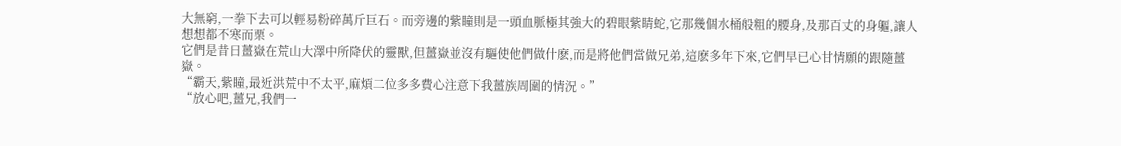大無窮,一拳下去可以輕易粉碎萬斤巨石。而旁邊的紫瞳則是一頭血脈極其強大的碧眼紫睛蛇,它那幾個水桶般粗的腰身,及那百丈的身軀,讓人想想都不寒而栗。
它們是昔日薑嶽在荒山大澤中所降伏的靈獸,但薑嶽並沒有驅使他們做什麽,而是將他們當做兄弟,這麽多年下來,它們早已心甘情願的跟隨薑嶽。
“霸天,紫瞳,最近洪荒中不太平,麻煩二位多多費心注意下我薑族周圍的情況。”
“放心吧,薑兄,我們一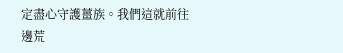定盡心守護薑族。我們這就前往邊荒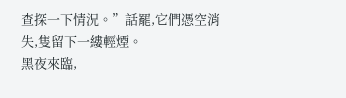查探一下情況。”話罷,它們憑空消失,隻留下一縷輕煙。
黑夜來臨,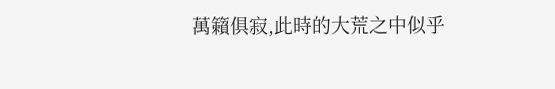萬籟俱寂,此時的大荒之中似乎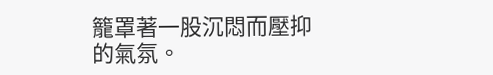籠罩著一股沉悶而壓抑的氣氛。